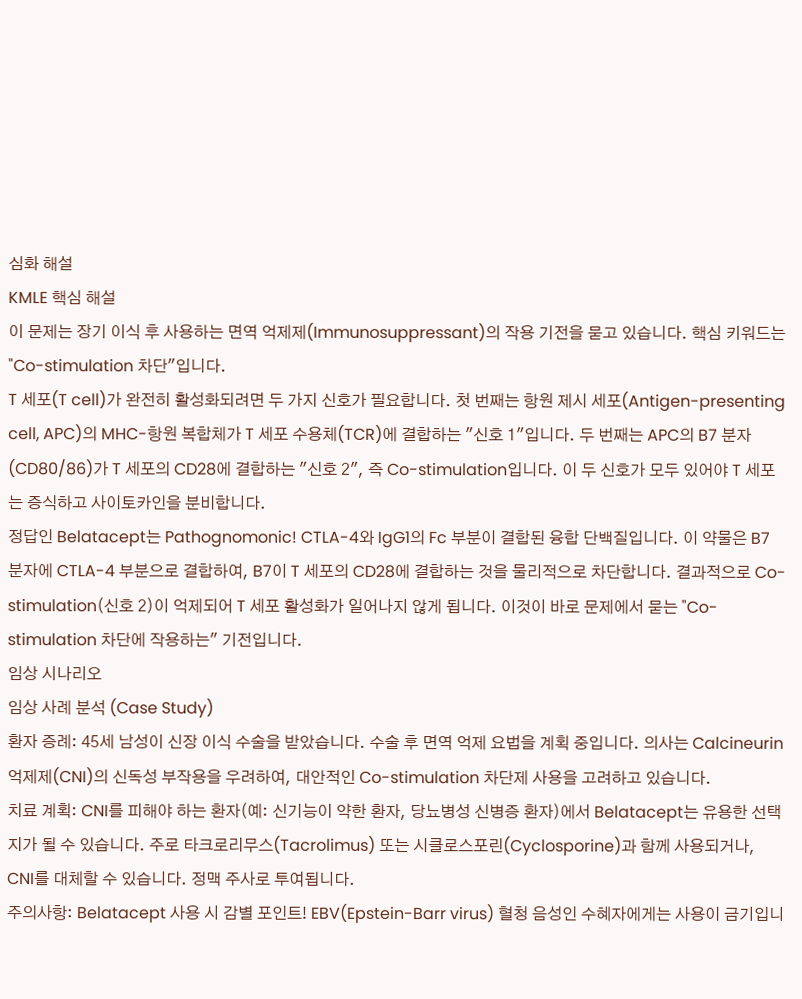심화 해설
KMLE 핵심 해설
이 문제는 장기 이식 후 사용하는 면역 억제제(Immunosuppressant)의 작용 기전을 묻고 있습니다. 핵심 키워드는 "Co-stimulation 차단"입니다.
T 세포(T cell)가 완전히 활성화되려면 두 가지 신호가 필요합니다. 첫 번째는 항원 제시 세포(Antigen-presenting cell, APC)의 MHC-항원 복합체가 T 세포 수용체(TCR)에 결합하는 "신호 1"입니다. 두 번째는 APC의 B7 분자(CD80/86)가 T 세포의 CD28에 결합하는 "신호 2", 즉 Co-stimulation입니다. 이 두 신호가 모두 있어야 T 세포는 증식하고 사이토카인을 분비합니다.
정답인 Belatacept는 Pathognomonic! CTLA-4와 IgG1의 Fc 부분이 결합된 융합 단백질입니다. 이 약물은 B7 분자에 CTLA-4 부분으로 결합하여, B7이 T 세포의 CD28에 결합하는 것을 물리적으로 차단합니다. 결과적으로 Co-stimulation(신호 2)이 억제되어 T 세포 활성화가 일어나지 않게 됩니다. 이것이 바로 문제에서 묻는 "Co-stimulation 차단에 작용하는" 기전입니다.
임상 시나리오
임상 사례 분석 (Case Study)
환자 증례: 45세 남성이 신장 이식 수술을 받았습니다. 수술 후 면역 억제 요법을 계획 중입니다. 의사는 Calcineurin 억제제(CNI)의 신독성 부작용을 우려하여, 대안적인 Co-stimulation 차단제 사용을 고려하고 있습니다.
치료 계획: CNI를 피해야 하는 환자(예: 신기능이 약한 환자, 당뇨병성 신병증 환자)에서 Belatacept는 유용한 선택지가 될 수 있습니다. 주로 타크로리무스(Tacrolimus) 또는 시클로스포린(Cyclosporine)과 함께 사용되거나, CNI를 대체할 수 있습니다. 정맥 주사로 투여됩니다.
주의사항: Belatacept 사용 시 감별 포인트! EBV(Epstein-Barr virus) 혈청 음성인 수혜자에게는 사용이 금기입니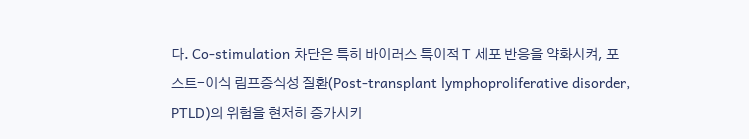다. Co-stimulation 차단은 특히 바이러스 특이적 T 세포 반응을 약화시켜, 포스트-이식 림프증식성 질환(Post-transplant lymphoproliferative disorder, PTLD)의 위험을 현저히 증가시키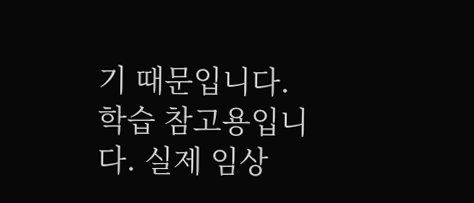기 때문입니다.
학습 참고용입니다. 실제 임상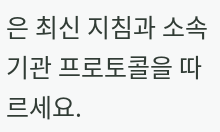은 최신 지침과 소속 기관 프로토콜을 따르세요.